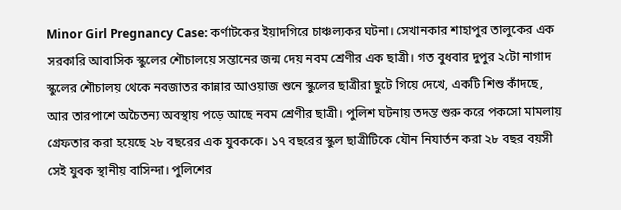Minor Girl Pregnancy Case: কর্ণাটকের ইয়াদগিরে চাঞ্চল্যকর ঘটনা। সেখানকার শাহাপুর তালুকের এক সরকারি আবাসিক স্কুলের শৌচালয়ে সন্তানের জন্ম দেয় নবম শ্রেণীর এক ছাত্রী। গত বুধবার দুপুর ২টো নাগাদ স্কুলের শৌচালয় থেকে নবজাতর কান্নার আওয়াজ শুনে স্কুলের ছাত্রীরা ছুটে গিয়ে দেখে, একটি শিশু কাঁদছে, আর তারপাশে অচৈতন্য অবস্থায় পড়ে আছে নবম শ্রেণীর ছাত্রী। পুলিশ ঘটনায় তদন্ত শুরু করে পকসো মামলায় গ্রেফতার করা হয়েছে ২৮ বছরের এক যুবককে। ১৭ বছরের স্কুল ছাত্রীটিকে যৌন নিযার্তন করা ২৮ বছর বয়সী সেই যুবক স্থানীয় বাসিন্দা। পুলিশের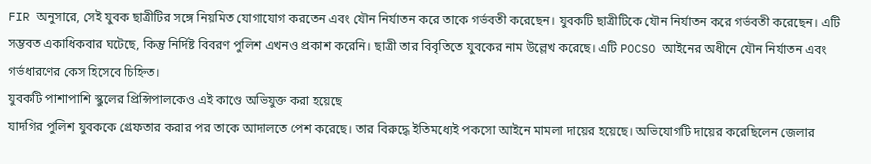FIR অনুসারে, সেই যুবক ছাত্রীটির সঙ্গে নিয়মিত যোগাযোগ করতেন এবং যৌন নির্যাতন করে তাকে গর্ভবতী করেছেন। যুবকটি ছাত্রীটিকে যৌন নির্যাতন করে গর্ভবতী করেছেন। এটি সম্ভবত একাধিকবার ঘটেছে, কিন্তু নির্দিষ্ট বিবরণ পুলিশ এখনও প্রকাশ করেনি। ছাত্রী তার বিবৃতিতে যুবকের নাম উল্লেখ করেছে। এটি POCSO আইনের অধীনে যৌন নির্যাতন এবং গর্ভধারণের কেস হিসেবে চিহ্নিত।
যুবকটি পাশাপাশি স্কুলের প্রিন্সিপালকেও এই কাণ্ডে অভিযুক্ত করা হয়েছে
যাদগির পুলিশ যুবককে গ্রেফতার করার পর তাকে আদালতে পেশ করেছে। তার বিরুদ্ধে ইতিমধ্যেই পকসো আইনে মামলা দায়ের হয়েছে। অভিযোগটি দায়ের করেছিলেন জেলার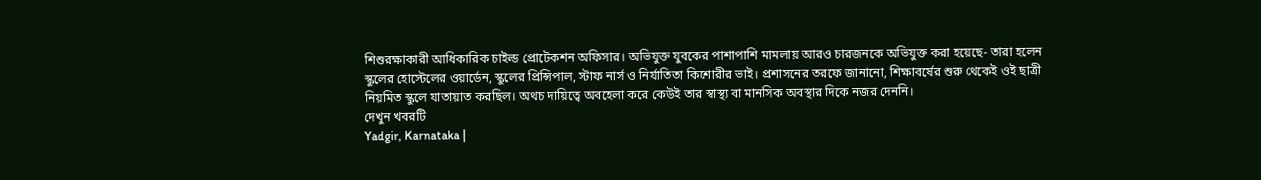শিশুরক্ষাকারী আধিকারিক চাইল্ড প্রোটেকশন অফিসার। অভিযুক্ত যুবকের পাশাপাশি মামলায় আরও চারজনকে অভিযুক্ত করা হয়েছে- তারা হলেন স্কুলের হোস্টেলের ওয়ার্ডেন, স্কুলের প্রিন্সিপাল, স্টাফ নার্স ও নির্যাতিতা কিশোরীর ভাই। প্রশাসনের তরফে জানানো, শিক্ষাবর্ষের শুরু থেকেই ওই ছাত্রী নিয়মিত স্কুলে যাতায়াত করছিল। অথচ দায়িত্বে অবহেলা করে কেউই তার স্বাস্থ্য বা মানসিক অবস্থার দিকে নজর দেননি।
দেখুন খবরটি
Yadgir, Karnataka |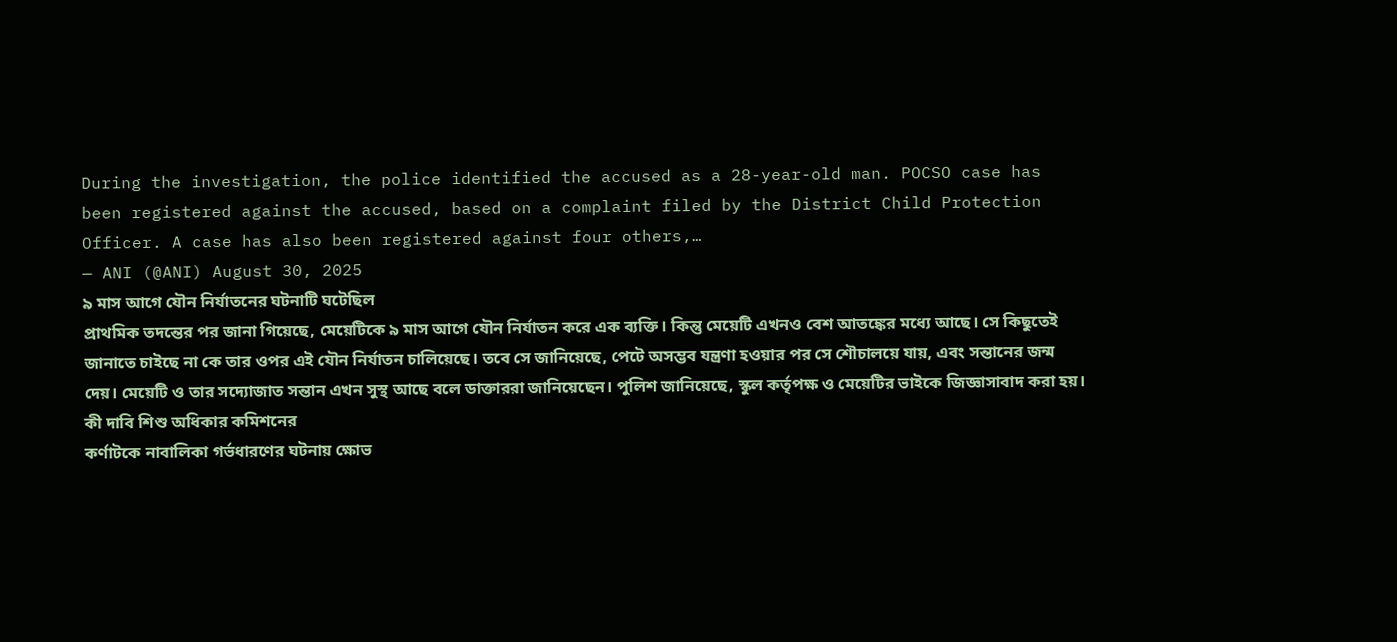During the investigation, the police identified the accused as a 28-year-old man. POCSO case has been registered against the accused, based on a complaint filed by the District Child Protection Officer. A case has also been registered against four others,…
— ANI (@ANI) August 30, 2025
৯ মাস আগে যৌন নির্যাতনের ঘটনাটি ঘটেছিল
প্রাথমিক তদন্তের পর জানা গিয়েছে, মেয়েটিকে ৯ মাস আগে যৌন নির্যাতন করে এক ব্যক্তি। কিন্তু মেয়েটি এখনও বেশ আতঙ্কের মধ্যে আছে। সে কিছুতেই জানাতে চাইছে না কে তার ওপর এই যৌন নির্যাতন চালিয়েছে। তবে সে জানিয়েছে, পেটে অসম্ভব যন্ত্রণা হওয়ার পর সে শৌচালয়ে যায়, এবং সন্তানের জন্ম দেয়। মেয়েটি ও তার সদ্যোজাত সন্তান এখন সুস্থ আছে বলে ডাক্তাররা জানিয়েছেন। পুলিশ জানিয়েছে, স্কুল কর্তৃপক্ষ ও মেয়েটির ভাইকে জিজ্ঞাসাবাদ করা হয়।
কী দাবি শিশু অধিকার কমিশনের
কর্ণাটকে নাবালিকা গর্ভধারণের ঘটনায় ক্ষোভ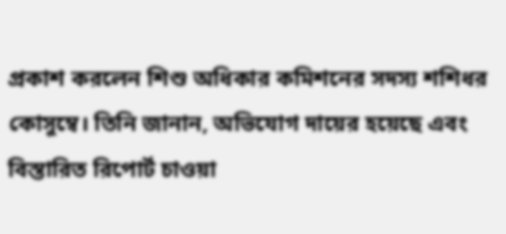প্রকাশ করলেন শিশু অধিকার কমিশনের সদস্য শশিধর কোসুম্বে। তিনি জানান, অভিযোগ দায়ের হয়েছে এবং বিস্তারিত রিপোর্ট চাওয়া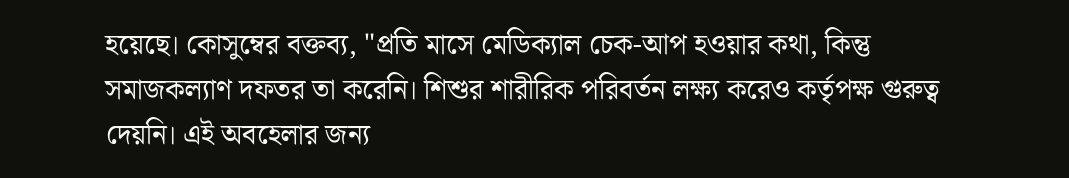হয়েছে। কোসুম্বের বক্তব্য, "প্রতি মাসে মেডিক্যাল চেক-আপ হওয়ার কথা, কিন্তু সমাজকল্যাণ দফতর তা করেনি। শিশুর শারীরিক পরিবর্তন লক্ষ্য করেও কর্তৃপক্ষ গুরুত্ব দেয়নি। এই অবহেলার জন্য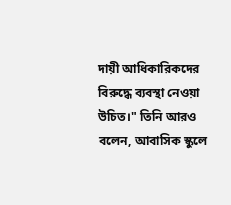দায়ী আধিকারিকদের বিরুদ্ধে ব্যবস্থা নেওয়া উচিত।" তিনি আরও বলেন, আবাসিক স্কুলে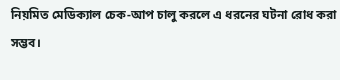নিয়মিত মেডিক্যাল চেক-আপ চালু করলে এ ধরনের ঘটনা রোধ করা সম্ভব।